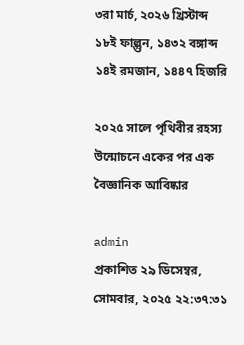৩রা মার্চ, ২০২৬ খ্রিস্টাব্দ
১৮ই ফাল্গুন, ১৪৩২ বঙ্গাব্দ
১৪ই রমজান, ১৪৪৭ হিজরি

২০২৫ সালে পৃথিবীর রহস্য উন্মোচনে একের পর এক বৈজ্ঞানিক আবিষ্কার

admin
প্রকাশিত ২৯ ডিসেম্বর, সোমবার, ২০২৫ ২২:৩৭:৩১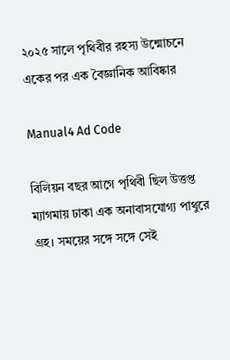২০২৫ সালে পৃথিবীর রহস্য উন্মোচনে একের পর এক বৈজ্ঞানিক আবিষ্কার

Manual4 Ad Code

বিলিয়ন বছর আগে পৃথিবী ছিল উত্তপ্ত ম্যাগমায় ঢাকা এক অনাবাসযোগ্য পাথুরে গ্রহ। সময়ের সঙ্গে সঙ্গে সেই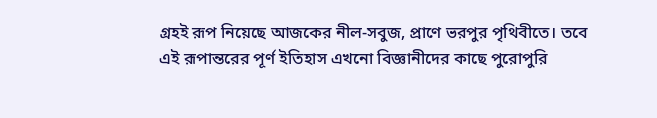গ্রহই রূপ নিয়েছে আজকের নীল-সবুজ, প্রাণে ভরপুর পৃথিবীতে। তবে এই রূপান্তরের পূর্ণ ইতিহাস এখনো বিজ্ঞানীদের কাছে পুরোপুরি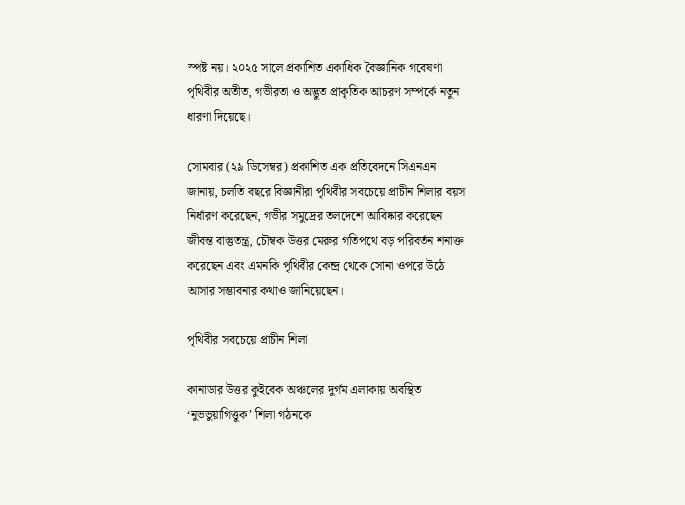স্পষ্ট নয়। ২০২৫ সালে প্রকাশিত একাধিক বৈজ্ঞানিক গবেষণা পৃথিবীর অতীত, গভীরতা ও অদ্ভুত প্রাকৃতিক আচরণ সম্পর্কে নতুন ধারণা দিয়েছে।

সোমবার (২৯ ডিসেম্বর) প্রকাশিত এক প্রতিবেদনে সিএনএন জানায়, চলতি বছরে বিজ্ঞানীরা পৃথিবীর সবচেয়ে প্রাচীন শিলার বয়স নির্ধারণ করেছেন, গভীর সমুদ্রের তলদেশে আবিষ্কার করেছেন জীবন্ত বাস্তুতন্ত্র, চৌম্বক উত্তর মেরুর গতিপথে বড় পরিবর্তন শনাক্ত করেছেন এবং এমনকি পৃথিবীর কেন্দ্র থেকে সোনা ওপরে উঠে আসার সম্ভাবনার কথাও জানিয়েছেন।

পৃথিবীর সবচেয়ে প্রাচীন শিলা

কানাডার উত্তর কুইবেক অঞ্চলের দুর্গম এলাকায় অবস্থিত ‘নুভভুয়াগিত্তুক’ শিলা গঠনকে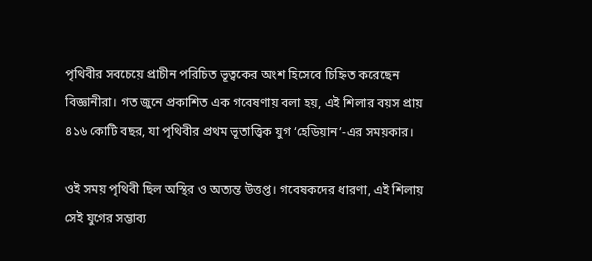পৃথিবীর সবচেয়ে প্রাচীন পরিচিত ভূত্বকের অংশ হিসেবে চিহ্নিত করেছেন বিজ্ঞানীরা। গত জুনে প্রকাশিত এক গবেষণায় বলা হয়, এই শিলার বয়স প্রায় ৪১৬ কোটি বছর, যা পৃথিবীর প্রথম ভূতাত্ত্বিক যুগ ‘হেডিয়ান’-এর সময়কার।

ওই সময় পৃথিবী ছিল অস্থির ও অত্যন্ত উত্তপ্ত। গবেষকদের ধারণা, এই শিলায় সেই যুগের সম্ভাব্য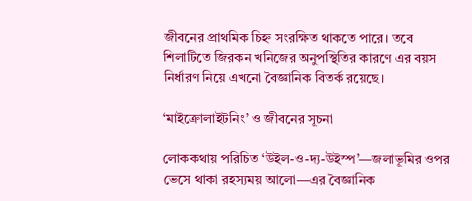জীবনের প্রাথমিক চিহ্ন সংরক্ষিত থাকতে পারে। তবে শিলাটিতে জিরকন খনিজের অনুপস্থিতির কারণে এর বয়স নির্ধারণ নিয়ে এখনো বৈজ্ঞানিক বিতর্ক রয়েছে।

‘মাইক্রোলাইটনিং’ ও জীবনের সূচনা

লোককথায় পরিচিত ‘উইল-ও-দ্য-উইস্প’—জলাভূমির ওপর ভেসে থাকা রহস্যময় আলো—এর বৈজ্ঞানিক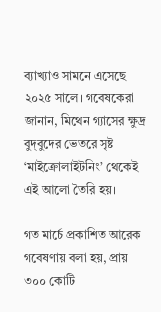ব্যাখ্যাও সামনে এসেছে ২০২৫ সালে। গবেষকেরা জানান, মিথেন গ্যাসের ক্ষুদ্র বুদ্‌বুদের ভেতরে সৃষ্ট ‘মাইক্রোলাইটনিং’ থেকেই এই আলো তৈরি হয়।

গত মার্চে প্রকাশিত আরেক গবেষণায় বলা হয়, প্রায় ৩০০ কোটি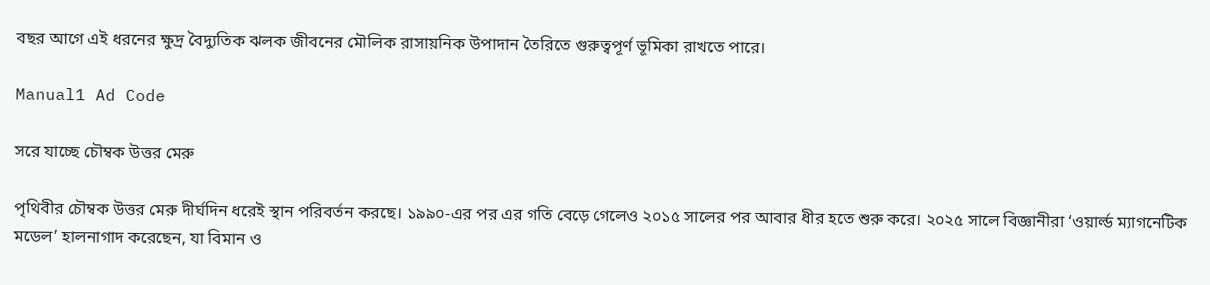বছর আগে এই ধরনের ক্ষুদ্র বৈদ্যুতিক ঝলক জীবনের মৌলিক রাসায়নিক উপাদান তৈরিতে গুরুত্বপূর্ণ ভূমিকা রাখতে পারে।

Manual1 Ad Code

সরে যাচ্ছে চৌম্বক উত্তর মেরু

পৃথিবীর চৌম্বক উত্তর মেরু দীর্ঘদিন ধরেই স্থান পরিবর্তন করছে। ১৯৯০-এর পর এর গতি বেড়ে গেলেও ২০১৫ সালের পর আবার ধীর হতে শুরু করে। ২০২৫ সালে বিজ্ঞানীরা ‘ওয়ার্ল্ড ম্যাগনেটিক মডেল’ হালনাগাদ করেছেন, যা বিমান ও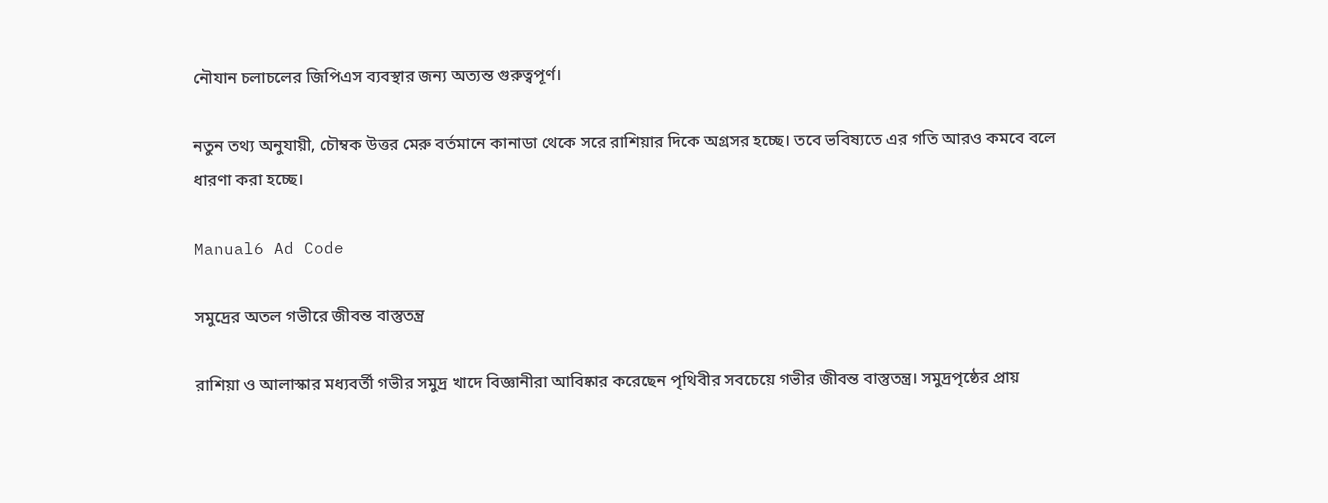নৌযান চলাচলের জিপিএস ব্যবস্থার জন্য অত্যন্ত গুরুত্বপূর্ণ।

নতুন তথ্য অনুযায়ী, চৌম্বক উত্তর মেরু বর্তমানে কানাডা থেকে সরে রাশিয়ার দিকে অগ্রসর হচ্ছে। তবে ভবিষ্যতে এর গতি আরও কমবে বলে ধারণা করা হচ্ছে।

Manual6 Ad Code

সমুদ্রের অতল গভীরে জীবন্ত বাস্তুতন্ত্র

রাশিয়া ও আলাস্কার মধ্যবর্তী গভীর সমুদ্র খাদে বিজ্ঞানীরা আবিষ্কার করেছেন পৃথিবীর সবচেয়ে গভীর জীবন্ত বাস্তুতন্ত্র। সমুদ্রপৃষ্ঠের প্রায়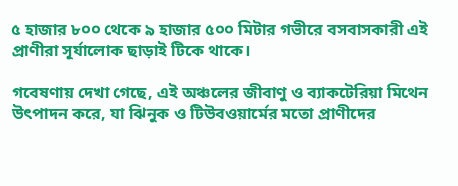৫ হাজার ৮০০ থেকে ৯ হাজার ৫০০ মিটার গভীরে বসবাসকারী এই প্রাণীরা সূর্যালোক ছাড়াই টিকে থাকে।

গবেষণায় দেখা গেছে, এই অঞ্চলের জীবাণু ও ব্যাকটেরিয়া মিথেন উৎপাদন করে, যা ঝিনুক ও টিউবওয়ার্মের মতো প্রাণীদের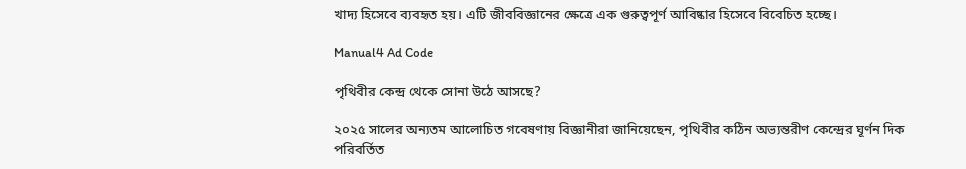খাদ্য হিসেবে ব্যবহৃত হয়। এটি জীববিজ্ঞানের ক্ষেত্রে এক গুরুত্বপূর্ণ আবিষ্কার হিসেবে বিবেচিত হচ্ছে।

Manual4 Ad Code

পৃথিবীর কেন্দ্র থেকে সোনা উঠে আসছে?

২০২৫ সালের অন্যতম আলোচিত গবেষণায় বিজ্ঞানীরা জানিয়েছেন, পৃথিবীর কঠিন অভ্যন্তরীণ কেন্দ্রের ঘূর্ণন দিক পরিবর্তিত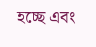হচ্ছে এবং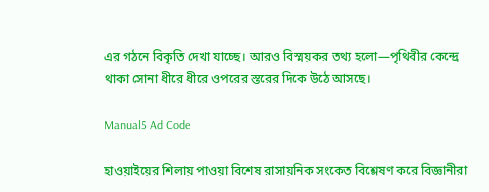এর গঠনে বিকৃতি দেখা যাচ্ছে। আরও বিস্ময়কর তথ্য হলো—পৃথিবীর কেন্দ্রে থাকা সোনা ধীরে ধীরে ওপরের স্তরের দিকে উঠে আসছে।

Manual5 Ad Code

হাওয়াইয়ের শিলায় পাওয়া বিশেষ রাসায়নিক সংকেত বিশ্লেষণ করে বিজ্ঞানীরা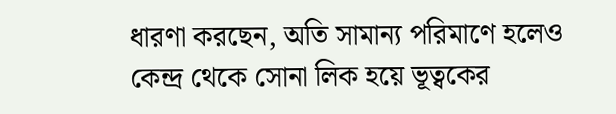ধারণা করছেন, অতি সামান্য পরিমাণে হলেও কেন্দ্র থেকে সোনা লিক হয়ে ভূত্বকের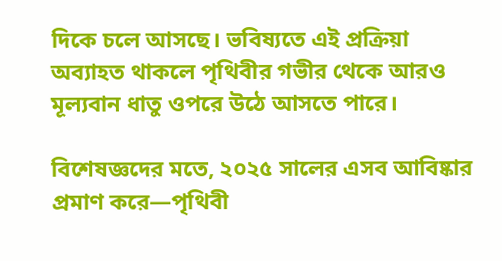দিকে চলে আসছে। ভবিষ্যতে এই প্রক্রিয়া অব্যাহত থাকলে পৃথিবীর গভীর থেকে আরও মূল্যবান ধাতু ওপরে উঠে আসতে পারে।

বিশেষজ্ঞদের মতে, ২০২৫ সালের এসব আবিষ্কার প্রমাণ করে—পৃথিবী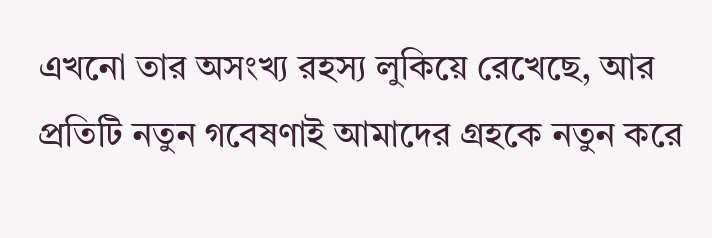এখনো তার অসংখ্য রহস্য লুকিয়ে রেখেছে, আর প্রতিটি নতুন গবেষণাই আমাদের গ্রহকে নতুন করে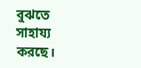বুঝতে সাহায্য করছে।